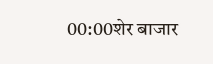00:00शेर बाजार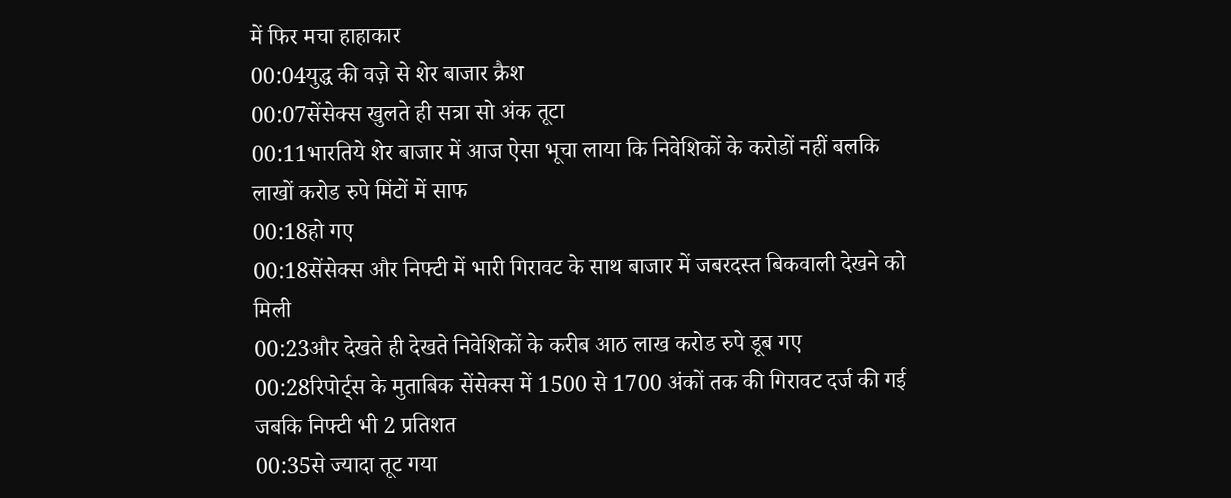में फिर मचा हाहाकार
00:04युद्ध की वज़े से शेर बाजार क्रैश
00:07सेंसेक्स खुलते ही सत्रा सो अंक तूटा
00:11भारतिये शेर बाजार में आज ऐसा भूचा लाया कि निवेशिकों के करोडों नहीं बलकि लाखों करोड रुपे मिंटों में साफ
00:18हो गए
00:18सेंसेक्स और निफ्टी में भारी गिरावट के साथ बाजार में जबरदस्त बिकवाली देखने को मिली
00:23और देखते ही देखते निवेशिकों के करीब आठ लाख करोड रुपे डूब गए
00:28रिपोर्ट्स के मुताबिक सेंसेक्स में 1500 से 1700 अंकों तक की गिरावट दर्ज की गई जबकि निफ्टी भी 2 प्रतिशत
00:35से ज्यादा तूट गया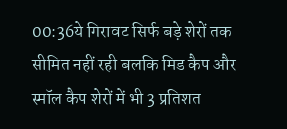00:36ये गिरावट सिर्फ बड़े शेरों तक सीमित नहीं रही बलकि मिड कैप और स्मॉल कैप शेरों में भी 3 प्रतिशत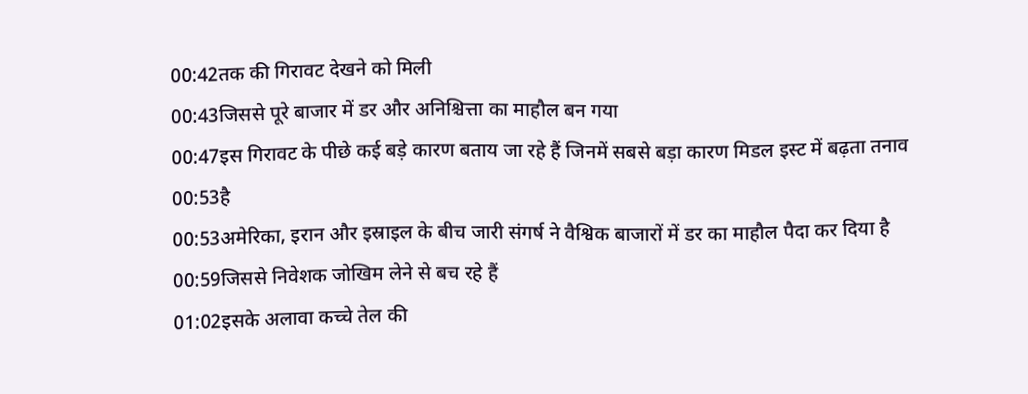00:42तक की गिरावट देखने को मिली
00:43जिससे पूरे बाजार में डर और अनिश्चित्ता का माहौल बन गया
00:47इस गिरावट के पीछे कई बड़े कारण बताय जा रहे हैं जिनमें सबसे बड़ा कारण मिडल इस्ट में बढ़ता तनाव
00:53है
00:53अमेरिका, इरान और इस्राइल के बीच जारी संगर्ष ने वैश्विक बाजारों में डर का माहौल पैदा कर दिया है
00:59जिससे निवेशक जोखिम लेने से बच रहे हैं
01:02इसके अलावा कच्चे तेल की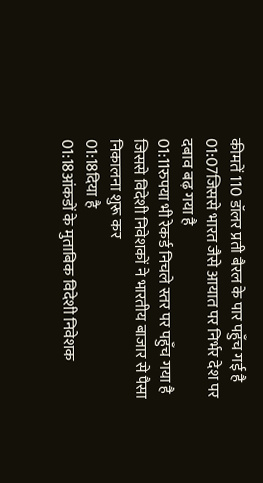कीमतें 110 डॉलर प्रती बैरल के पार पहुँच गई है
01:07जिससे भारत जैसे आयात पर निर्भर देश पर दबाव बढ़ गया है
01:11रुपया भी रेकर्ड निचले स्तर पर पहुँच गया है जिससे विदेशी निवेशकों ने भारतीय बाजार से पैसा निकालना शुरू कर
01:18दिया है
01:18आंकडों के मुताबिक विदेशी निवेशक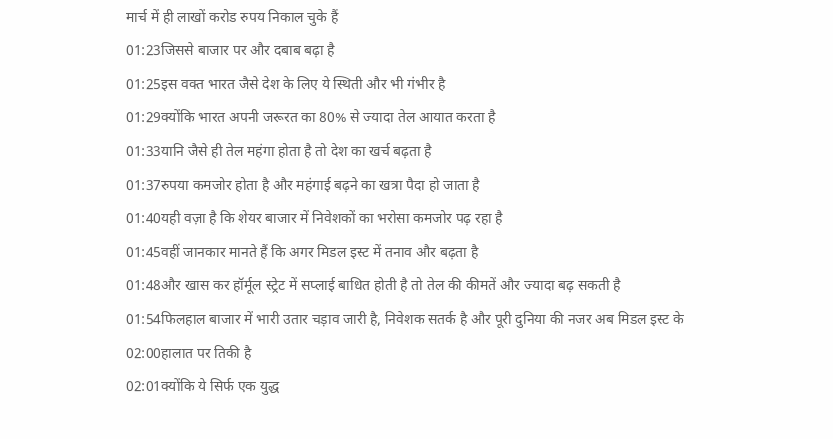मार्च में ही लाखों करोड रुपय निकाल चुके हैं
01:23जिससे बाजार पर और दबाब बढ़ा है
01:25इस वक्त भारत जैसे देश के लिए ये स्थिती और भी गंभीर है
01:29क्योंकि भारत अपनी जरूरत का 80% से ज्यादा तेल आयात करता है
01:33यानि जैसे ही तेल महंगा होता है तो देश का खर्च बढ़ता है
01:37रुपया कमजोर होता है और महंगाई बढ़ने का खत्रा पैदा हो जाता है
01:40यही वज़ा है कि शेयर बाजार में निवेशकों का भरोसा कमजोर पढ़ रहा है
01:45वहीं जानकार मानते हैं कि अगर मिडल इस्ट में तनाव और बढ़ता है
01:48और खास कर हॉर्मूल स्ट्रेट में सप्लाई बाधित होती है तो तेल की कीमतें और ज्यादा बढ़ सकती है
01:54फिलहाल बाजार में भारी उतार चड़ाव जारी है, निवेशक सतर्क है और पूरी दुनिया की नजर अब मिडल इस्ट के
02:00हालात पर तिकी है
02:01क्योंकि ये सिर्फ एक युद्ध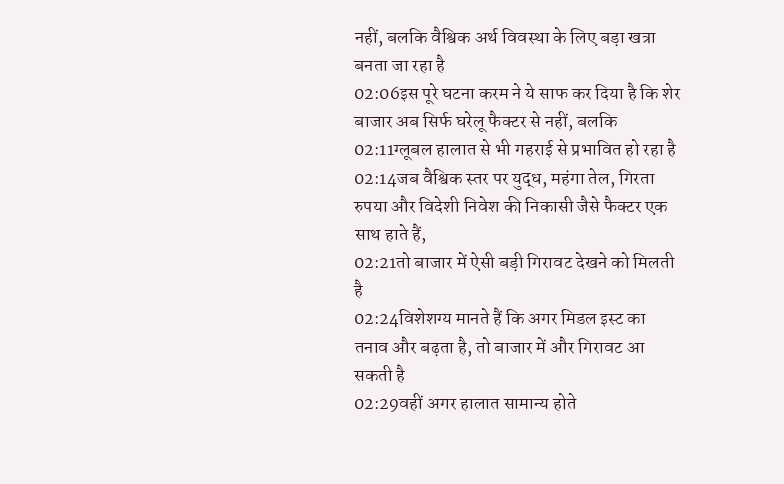नहीं, बलकि वैश्विक अर्थ विवस्था के लिए बड़ा खत्रा बनता जा रहा है
02:06इस पूरे घटना करम ने ये साफ कर दिया है कि शेर बाजार अब सिर्फ घरेलू फैक्टर से नहीं, बलकि
02:11ग्लूबल हालात से भी गहराई से प्रभावित हो रहा है
02:14जब वैश्विक स्तर पर युद्ध, महंगा तेल, गिरता रुपया और विदेशी निवेश की निकासी जैसे फैक्टर एक साथ हाते हैं,
02:21तो बाजार में ऐसी बड़ी गिरावट देखने को मिलती है
02:24विशेशग्य मानते हैं कि अगर मिडल इस्ट का तनाव और बढ़ता है, तो बाजार में और गिरावट आ सकती है
02:29वहीं अगर हालात सामान्य होते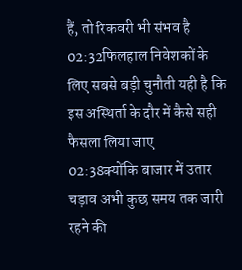हैं, तो रिकवरी भी संभव है
02:32फिलहाल निवेशकों के लिए सबसे बड़ी चुनौती यही है कि इस अस्थिर्ता के दौर में कैसे सही फैसला लिया जाए
02:38क्योंकि बाजार में उतार चड़ाव अभी कुछ समय तक जारी रहने की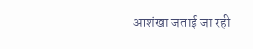आशंखा जताई जा रही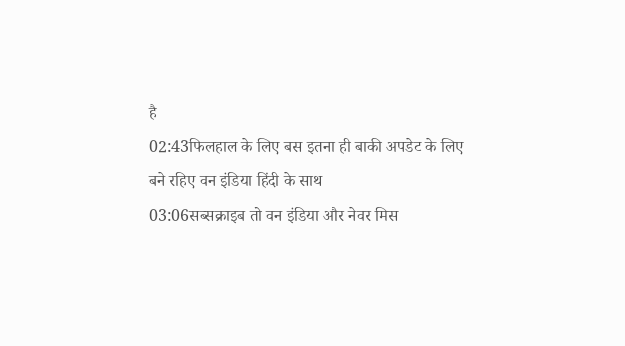है
02:43फिलहाल के लिए बस इतना ही बाकी अपडेट के लिए बने रहिए वन इंडिया हिंदी के साथ
03:06सब्सक्राइब तो वन इंडिया और नेवर मिस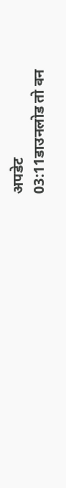अपडेट
03:11डाउनलोड तो वन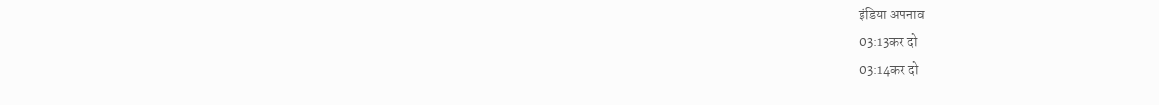इंडिया अपनाव
03:13कर दो
03:14कर दो